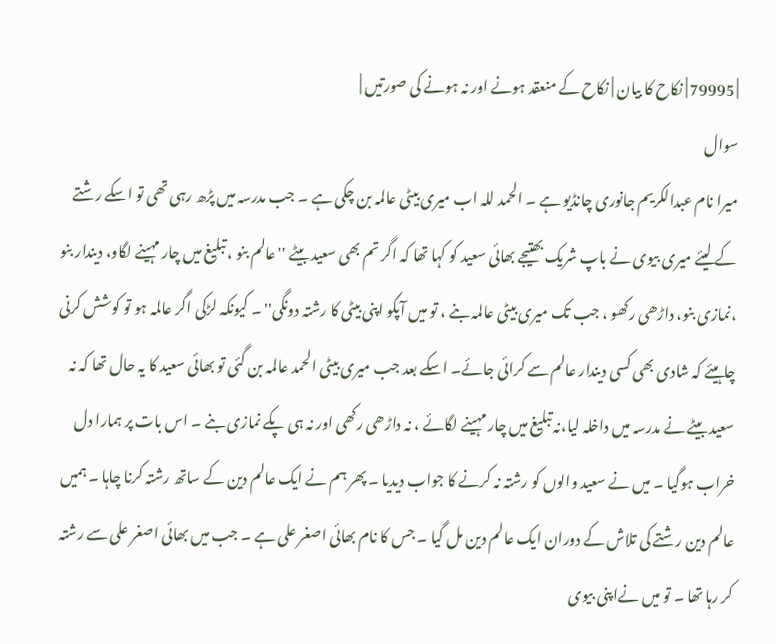| 79995 | نکاح کا بیان | نکاح کے منعقد ہونے اور نہ ہونے کی صورتیں |
سوال
میرا نام عبدالکریم جانوری چانڈیو ہے ۔ الحمد للہ اب میری بیٹی عالمہ بن چکی ہے ۔ جب مدرسہ میں پڑھ رہی تھی تو اسکے رشتے کے لیئے میری بیوی نے باپ شریک بھتیجے بھائی سعید کو کہا تھا کہ اگر تم بھی سعید بیٹے ''عالم بنو ، تبلیغ میں چار مہینے لگاو، دیندار بنو ،نمازی بنو، داڑھی رکھو ، جب تک میری بیٹی عالمہ بنے ، تو میں آپکو اپنی بیٹی کا رشتہ دونگی'' ۔ کیونکہ لڑکی اگر عالمہ ہو تو کوشش کرنی چاہیئے کہ شادی بھی کسی دیندار عالم سے کرائی جائے۔ اسکے بعد جب میری بیٹی الحمد عالمہ بن گئی تو بھائی سعید کا یہ حال تھا کہ نہ سعید بیٹے نے مدرسہ میں داخلہ لیا،نہ تبلیغ میں چار مہینے لگائے ، نہ داڑھی رکھی اور نہ ہی پکے نمازی بنے ۔ اس بات پر ہمارا دل خراب ہوگیا ۔ میں نے سعید والوں کو رشتہ نہ کرنے کا جواب دیدیا ۔ پھر ہم نے ایک عالم دین کے ساتھ رشتہ کرنا چاہا ۔ ہمیں عالم دین رشتے کی تلاش کے دوران ایک عالم دین مل گیا ۔ جس کا نام بھائی اصغر علی ہے ۔ جب میں بھائی اصغر علی سے رشتہ کر رہا تھا ۔ تو میں نےاپنی بیوی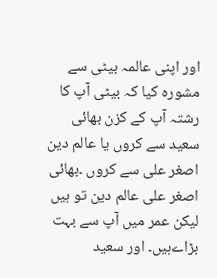اور اپنی عالمہ بیٹی سے مشورہ کیا کہ بیٹی آپ کا رشتہ آپ کے کزن بھائی سعید سے کروں یا عالم دین اصغر علی سے کروں ۔بھائی اصغر علی عالم دین تو ہیں لیکن عمر میں آپ سے بہت بڑاےہیں۔ اور سعید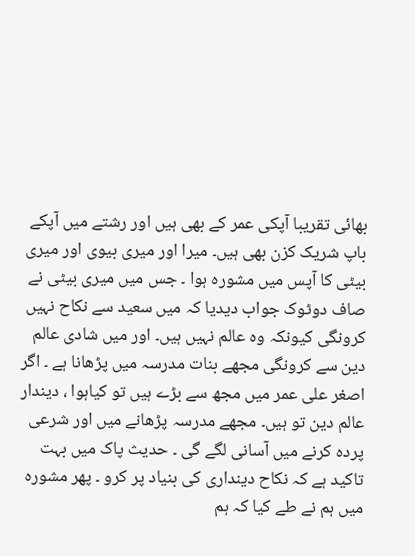بھائی تقریبا آپکی عمر کے بھی ہیں اور رشتے میں آپکے باپ شریک کزن بھی ہیں۔ میرا اور میری بیوی اور میری بیٹی کا آپس میں مشورہ ہوا ۔ جس میں میری بیٹی نے صاف دوٹوک جواب دیدیا کہ میں سعید سے نکاح نہیں کرونگی کیونکہ وہ عالم نہیں ہیں۔ اور میں شادی عالم دین سے کرونگی مجھے بنات مدرسہ میں پڑھانا ہے ۔ اگر اصغر علی عمر میں مجھ سے بڑے ہیں تو کیاہوا ، دیندار عالم دین تو ہیں۔ مجھے مدرسہ پڑھانے میں اور شرعی پردہ کرنے میں آسانی لگے گی ۔ حدیث پاک میں بہت تاکید ہے کہ نکاح دینداری کی بنیاد پر کرو ۔ پھر مشورہ میں ہم نے طے کیا کہ ہم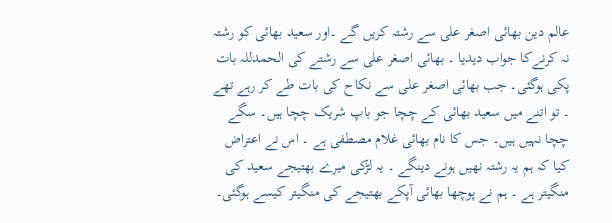عالم دین بھائی اصغر علی سے رشتہ کریں گے ۔اور سعید بھائی کو رشتہ نہ کرنےکا جواب دیدیا ۔ بھائی اصغر علی سے رشتے کی الحمدللہ بات پکی ہوگئی۔ جب بھائی اصغر علی سے نکاح کی بات طے کر رہے تھے ۔ تو اتنے میں سعید بھائی کے چچا جو باپ شریک چچا ہیں۔ سگے چچا نہیں ہیں۔ جس کا نام بھائی غلام مصطفی ہے ۔ اس نے اعتراض کیا کہ ہم یہ رشتہ نھیں ہونے دینگے ۔ یہ لڑکی میرے بھتیجے سعید کی منگیتر ہے ۔ ہم نے پوچھا بھائی آپکے بھتیجے کی منگیتر کیسے ہوگئی۔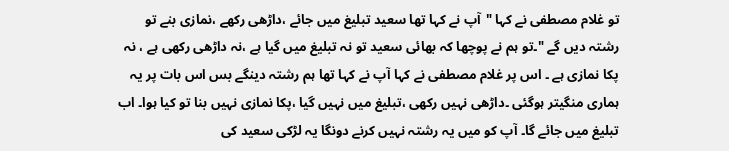تو غلام مصطفی نے کہا "آپ نے کہا تھا سعید تبلیغ میں جائے ،داڑھی رکھے ،نمازی بنے تو رشتہ دیں گے "۔تو ہم نے پوچھا کہ بھائی سعید تو نہ تبلیغ میں گیا ہے ،نہ داڑھی رکھی ہے ، نہ پکا نمازی ہے ۔ اس پر غلام مصطفی نے کہا آپ نے کہا تھا ہم رشتہ دینگے بس اس بات پر یہ ہماری منگیتر ہوگئی ۔داڑھی نہیں رکھی ،تبلیغ میں نہیں گیا ،پکا نمازی نہیں بنا تو کیا ہوا۔ اب تبلیغ میں جائے گا۔ آپ کو میں یہ رشتہ نہیں کرنے دونگا یہ لڑکی سعید کی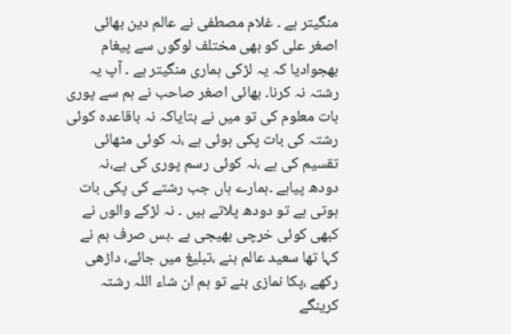منگیتر ہے ۔ غلام مصطفی نے عالم دین بھائی اصغر علی کو بھی مختلف لوگوں سے پیغام بھجوادیا کہ یہ لڑکی ہماری منگیتر ہے ۔ آپ یہ رشتہ نہ کرنا۔ بھائی اصغر صاحب نے ہم سے پوری بات معلوم کی تو میں نے بتایاکہ نہ باقاعدہ کوئی رشتہ کی بات پکی ہوئی ہے ،نہ کوئی مٹھائی تقسیم کی ہے ،نہ کوئی رسم پوری کی ہے،نہ دودھ پیاہے ۔ہمارے ہاں جب رشتے کی پکی بات ہوتی ہے تو دودھ پلاتے ہیں ۔ نہ لڑکے والوں نے کبھی کوئی خرچی بھیجی ہے ۔بس صرف ہم نے کہا تھا سعید عالم بنے ،تبلیغ میں جائے، داڑھی رکھے ،پکا نمازی بنے تو ہم ان شاء اللہ رشتہ کرینگے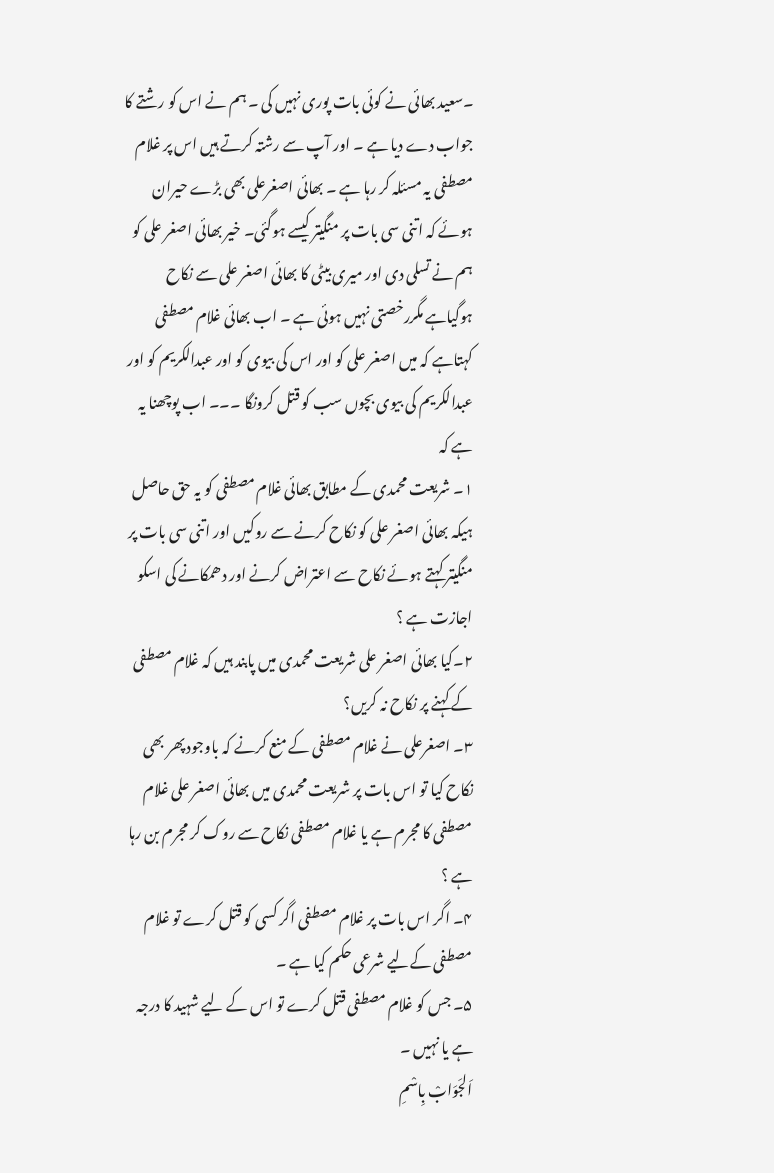۔سعید بھائی نے کوئی بات پوری نہیں کی ۔ ہم نے اس کو رشتے کا جواب دے دیا ہے ۔ اور آپ سے رشتہ کرتے ہیں اس پر غلام مصطفی یہ مسئلہ کر رہا ہے ۔ بھائی اصغرعلی بھی بڑے حیران ہوئے کہ اتنی سی بات پر منگیتر کیسے ہوگئی۔ خیر بھائی اصغر علی کو ہم نے تسلی دی اور میری بیٹی کا بھائی اصغر علی سے نکاح ہوگیاہے مگررخصتی نہیں ہوئی ہے ۔ اب بھائی غلام مصطفی کہتاہے کہ میں اصغر علی کو اور اس کی بیوی کو اور عبدالکریم کو اور عبدالکریم کی بیوی بچوں سب کو قتل کرونگا ۔۔۔ اب پوچھنا یہ ہے کہ
۱۔ شریعت محمدی کے مطابق بھائی غلام مصطفی کو یہ حق حاصل ہیکہ بھائی اصغر علی کو نکاح کرنے سے روکیں اور اتنی سی بات پر منگیتر کہتے ہوئے نکاح سے اعتراض کرنے اور دھمکانے کی اسکو اجازت ہے ؟
۲۔کیا بھائی اصغر علی شریعت محمدی میں پابند ہیں کہ غلام مصطفی کے کہنے پر نکاح نہ کریں؟
۳۔ اصغرعلی نے غلام مصطفی کے منع کرنے کہ باوجود پھر بھی نکاح کیا تو اس بات پر شریعت محمدی میں بھائی اصغر علی غلام مصطفی کا مجرم ہے یا غلام مصطفی نکاح سے روک کر مجرم بن رہا ہے ؟
۴۔ اگر اس بات پر غلام مصطفی اگر کسی کو قتل کرے تو غلام مصطفی کےلیے شرعی حکم کیا ہے ۔
۵۔ جس کو غلام مصطفی قتل کرے تو اس کے لیے شہید کا درجہ ہے یا نہیں ۔
اَلجَوَابْ بِاسْمِ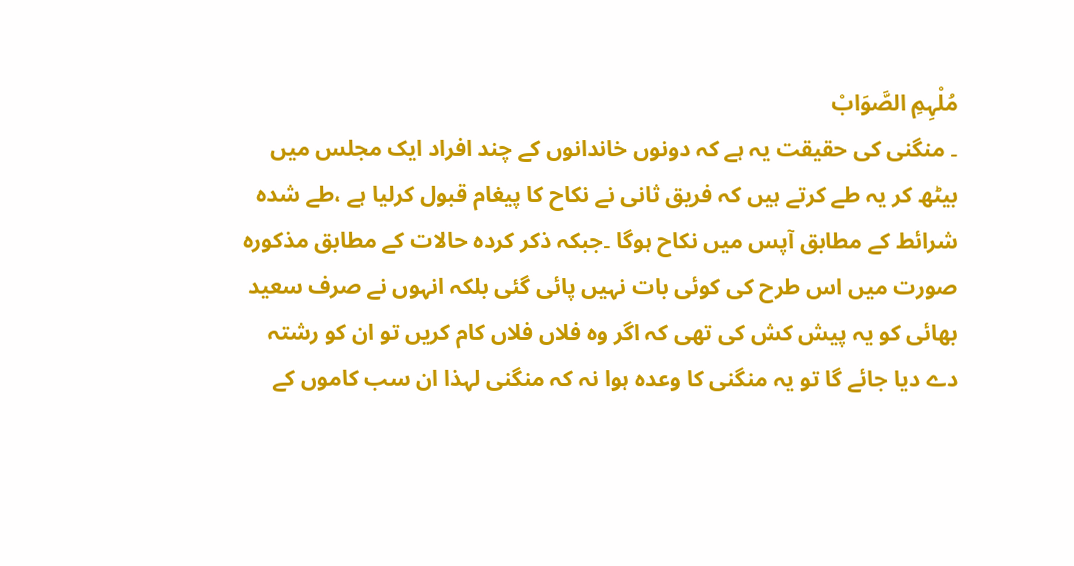مُلْہِمِ الصَّوَابْ
۔ منگنی کی حقیقت یہ ہے کہ دونوں خاندانوں کے چند افراد ایک مجلس میں بیٹھ کر یہ طے کرتے ہیں کہ فریق ثانی نے نکاح کا پیغام قبول کرلیا ہے ،طے شدہ شرائط کے مطابق آپس میں نکاح ہوگا ۔جبکہ ذکر کردہ حالات کے مطابق مذکورہ صورت میں اس طرح کی کوئی بات نہیں پائی گئی بلکہ انہوں نے صرف سعید بھائی کو یہ پیش کش کی تھی کہ اگر وہ فلاں فلاں کام کریں تو ان کو رشتہ دے دیا جائے گا تو یہ منگنی کا وعدہ ہوا نہ کہ منگنی لہذا ان سب کاموں کے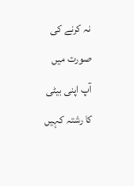نہ کرنے کی صورت میں آپ اپنی بیٹی کا رشتہ کہیں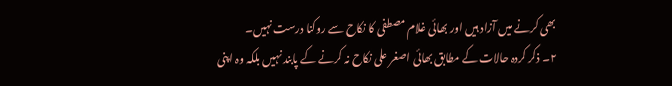بھی کرنے میں آزاد ہیں اور بھائی غلام مصطفی کا نکاح سے روکنا درست نہیں۔
۲۔ ذکر کردہ حالات کے مطابق بھائی اصغر علی نکاح نہ کرنے کے پابند نہیں بلکہ وہ اپنی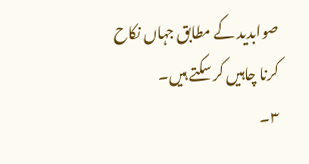صوابدید کے مطابق جہاں نکاح کرنا چاہیں کر سکتے ہیں۔
۳۔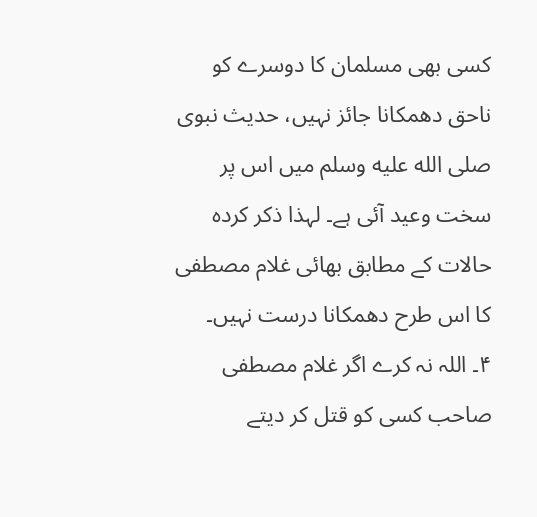کسی بھی مسلمان کا دوسرے کو ناحق دھمکانا جائز نہیں، حدیث نبوی صلى الله عليه وسلم میں اس پر سخت وعید آئی ہے۔ لہذا ذکر کردہ حالات کے مطابق بھائی غلام مصطفی کا اس طرح دھمکانا درست نہیں۔
۴۔ اللہ نہ کرے اگر غلام مصطفی صاحب کسی کو قتل کر دیتے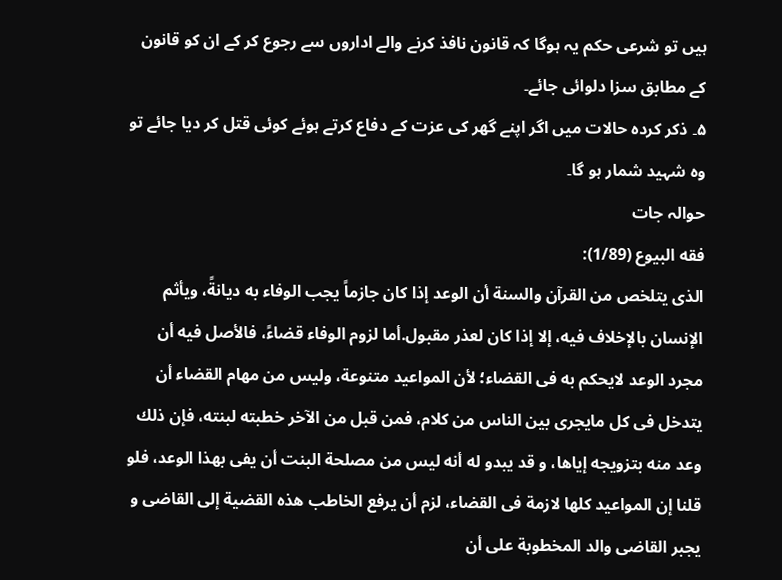ہیں تو شرعی حکم یہ ہوگا کہ قانون نافذ کرنے والے اداروں سے رجوع کر کے ان کو قانون کے مطابق سزا دلوائی جائے۔
۵۔ ذکر کردہ حالات میں اگر اپنے گھر کی عزت کے دفاع کرتے ہوئے کوئی قتل کر دیا جائے تو وہ شہید شمار ہو گا۔
حوالہ جات
فقه البیوع (1/89):
الذی یتلخص من القرآن والسنة أن الوعد إذا کان جازماً یجب الوفاء به دیانةً، ویأثم الإنسان بالإخلاف فیه، إلا إذا کان لعذر مقبول.أما لزوم الوفاء قضاءً، فالأصل فیه أن مجرد الوعد لایحکم به فی القضاء؛ لأن المواعید متنوعة، ولیس من مهام القضاء أن یتدخل فی کل مایجری بین الناس من کلام، فمن قبل من الآخر خطبته لبنته، فإن ذلك وعد منه بتزویجه إیاها، و قد یبدو له أنه لیس من مصلحة البنت أن یفی بهذا الوعد، فلو قلنا إن المواعید کلها لازمة فی القضاء، لزم أن یرفع الخاطب هذه القضیة إلی القاضی و یجبر القاضی والد المخطوبة علی أن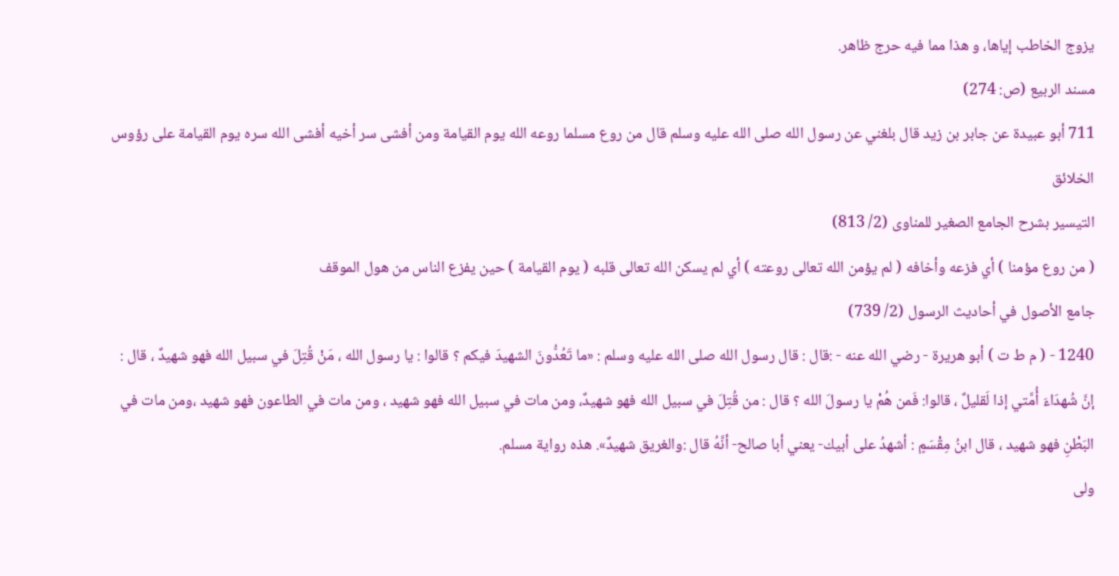یزوج الخاطب إیاها، و هذا مما فیه حرج ظاهر.
مسند الربيع (ص: 274)
711 أبو عبيدة عن جابر بن زيد قال بلغني عن رسول الله صلى الله عليه وسلم قال من روع مسلما روعه الله يوم القيامة ومن أفشى سر أخيه أفشى الله سره يوم القيامة على رؤوس الخلائق
التيسير بشرح الجامع الصغير للمناوى (2/ 813)
( من روع مؤمنا ) أي فزعه وأخافه ( لم يؤمن الله تعالى روعته ) أي لم يسكن الله تعالى قلبه ( يوم القيامة ) حين يفزع الناس من هول الموقف
جامع الأصول في أحاديث الرسول (2/ 739)
1240 - ( م ط ت ) أبو هريرة - رضي الله عنه - :قال : قال رسول الله صلى الله عليه وسلم : «ما تَعُدُّونَ الشهيدَ فيكم ؟ قالوا : يا رسول الله ، مَنْ قُتِلَ في سبيل الله فهو شهيدٌ ، قال : إنَّ شُهدَاءَ أُمَّتي إذا لَقليلٌ ، قالوا: فَمن هُمْ يا رسولَ الله ؟ قال : من قُتِلَ في سبيل الله فهو شهيدٌ، ومن مات في سبيل الله فهو شهيد ، ومن مات في الطاعون فهو شهيد ،ومن مات في البَطْنِ فهو شهيد ، قال ابنُ مِقْسَمٍ : أشهدُ على أبيك- يعني أبا صالح- أنَّهُ قال :والغريق شهيدٌ». هذه رواية مسلم.
ولی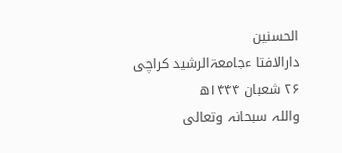الحسنین
دارالافتا ءجامعۃالرشید کراچی
۲۶ شعبان ۱۴۴۴ھ
واللہ سبحانہ وتعالی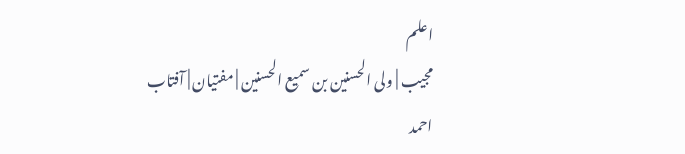اعلم
مجیب | ولی الحسنین بن سمیع الحسنین | مفتیان | آفتاب احمد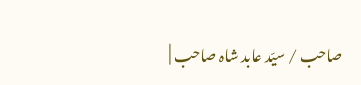صاحب / سیّد عابد شاہ صاحب |